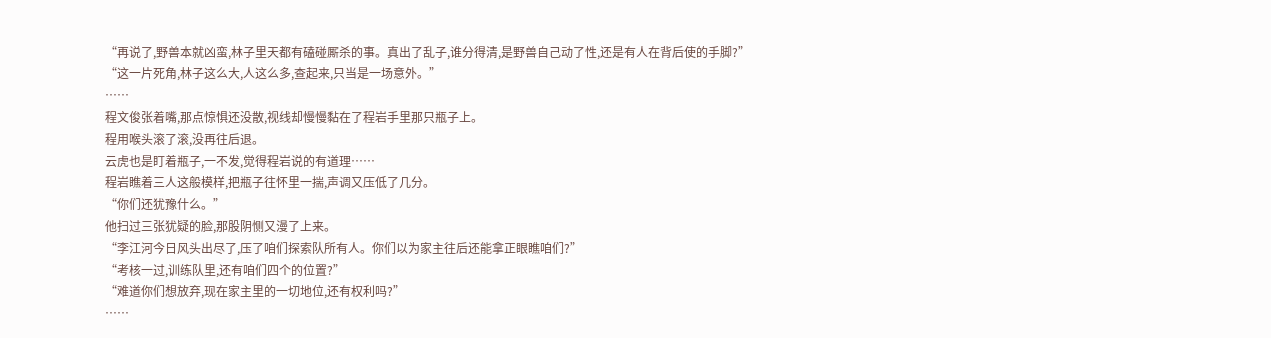“再说了,野兽本就凶蛮,林子里天都有磕碰厮杀的事。真出了乱子,谁分得清,是野兽自己动了性,还是有人在背后使的手脚?”
“这一片死角,林子这么大,人这么多,查起来,只当是一场意外。”
……
程文俊张着嘴,那点惊惧还没散,视线却慢慢黏在了程岩手里那只瓶子上。
程用喉头滚了滚,没再往后退。
云虎也是盯着瓶子,一不发,觉得程岩说的有道理……
程岩瞧着三人这般模样,把瓶子往怀里一揣,声调又压低了几分。
“你们还犹豫什么。”
他扫过三张犹疑的脸,那股阴恻又漫了上来。
“李江河今日风头出尽了,压了咱们探索队所有人。你们以为家主往后还能拿正眼瞧咱们?”
“考核一过,训练队里,还有咱们四个的位置?”
“难道你们想放弃,现在家主里的一切地位,还有权利吗?”
……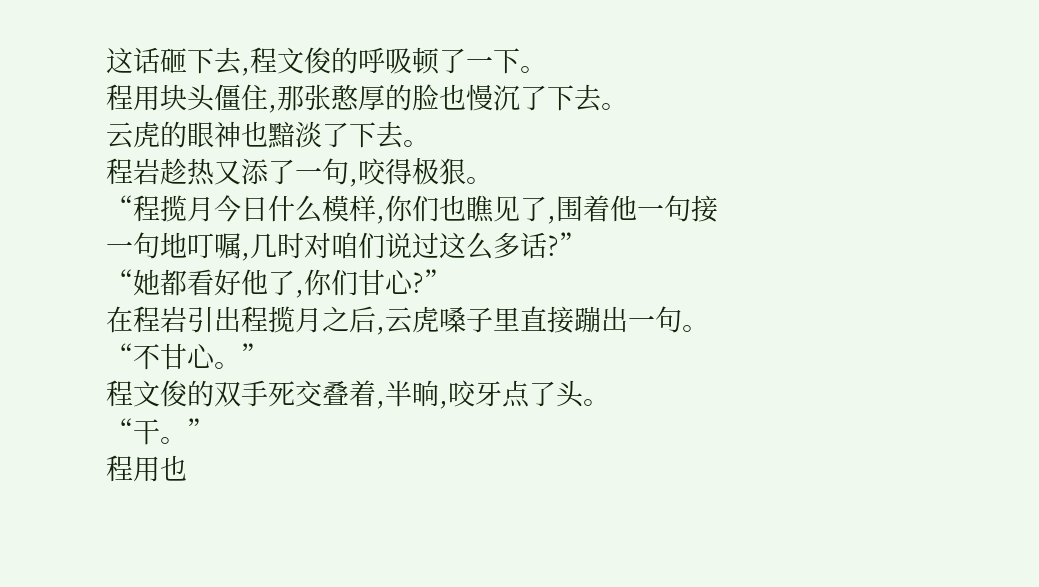这话砸下去,程文俊的呼吸顿了一下。
程用块头僵住,那张憨厚的脸也慢沉了下去。
云虎的眼神也黯淡了下去。
程岩趁热又添了一句,咬得极狠。
“程揽月今日什么模样,你们也瞧见了,围着他一句接一句地叮嘱,几时对咱们说过这么多话?”
“她都看好他了,你们甘心?”
在程岩引出程揽月之后,云虎嗓子里直接蹦出一句。
“不甘心。”
程文俊的双手死交叠着,半晌,咬牙点了头。
“干。”
程用也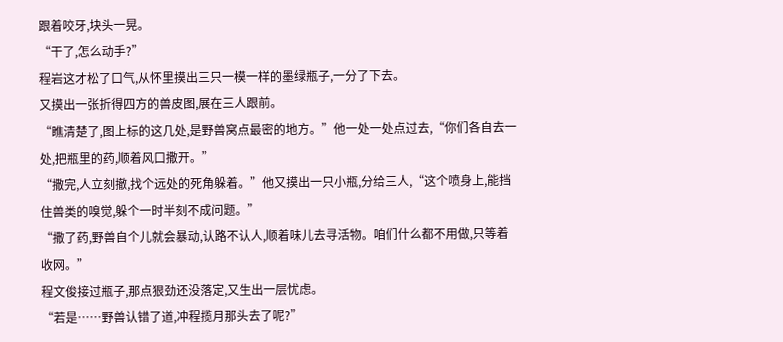跟着咬牙,块头一晃。
“干了,怎么动手?”
程岩这才松了口气,从怀里摸出三只一模一样的墨绿瓶子,一分了下去。
又摸出一张折得四方的兽皮图,展在三人跟前。
“瞧清楚了,图上标的这几处,是野兽窝点最密的地方。”他一处一处点过去,“你们各自去一处,把瓶里的药,顺着风口撒开。”
“撒完,人立刻撤,找个远处的死角躲着。”他又摸出一只小瓶,分给三人,“这个喷身上,能挡住兽类的嗅觉,躲个一时半刻不成问题。”
“撒了药,野兽自个儿就会暴动,认路不认人,顺着味儿去寻活物。咱们什么都不用做,只等着收网。”
程文俊接过瓶子,那点狠劲还没落定,又生出一层忧虑。
“若是……野兽认错了道,冲程揽月那头去了呢?”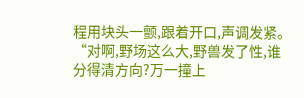程用块头一颤,跟着开口,声调发紧。
“对啊,野场这么大,野兽发了性,谁分得清方向?万一撞上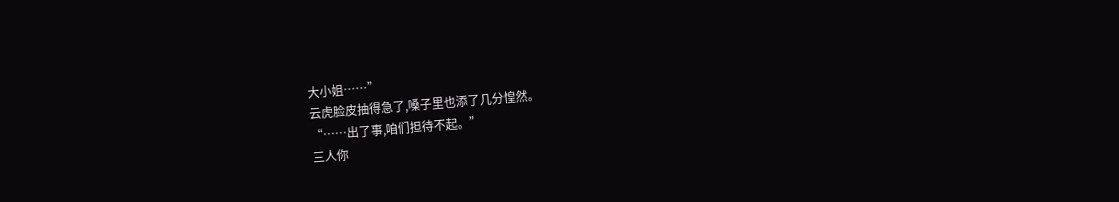大小姐……”
云虎脸皮抽得急了,嗓子里也添了几分惶然。
“……出了事,咱们担待不起。”
三人你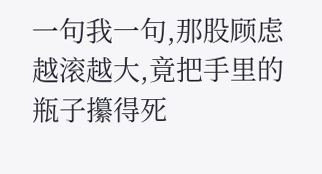一句我一句,那股顾虑越滚越大,竟把手里的瓶子攥得死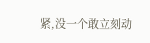紧,没一个敢立刻动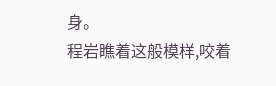身。
程岩瞧着这般模样,咬着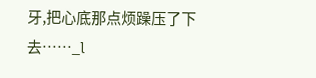牙,把心底那点烦躁压了下去……_l